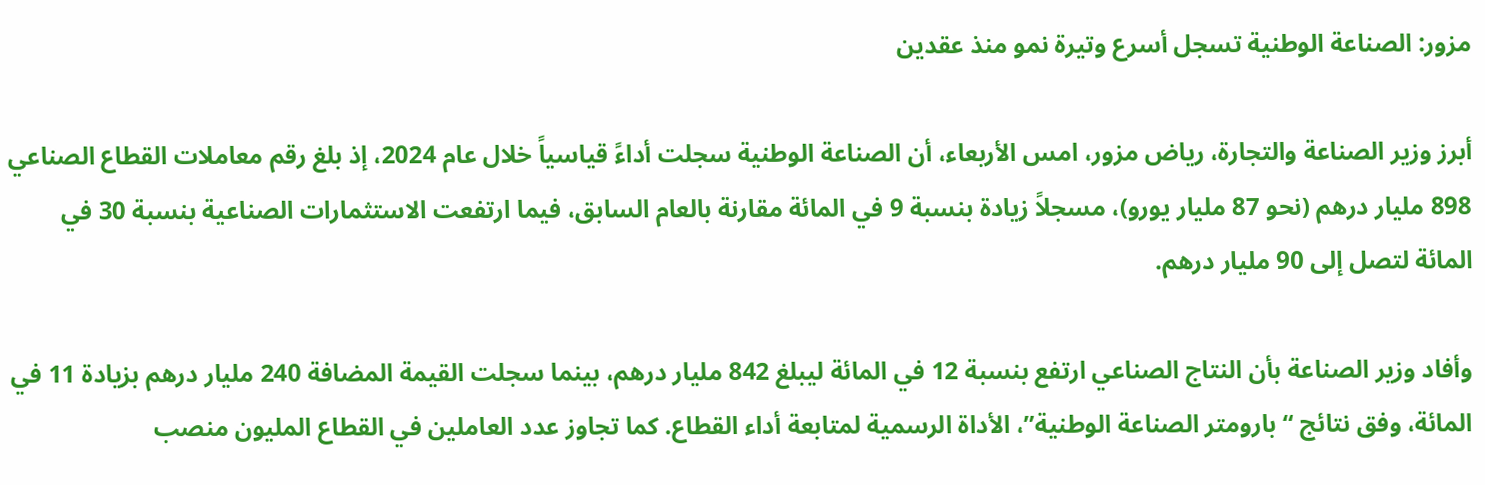مزور: الصناعة الوطنية تسجل أسرع وتيرة نمو منذ عقدين

أبرز وزير الصناعة والتجارة، رياض مزور، امس الأربعاء، أن الصناعة الوطنية سجلت أداءً قياسياً خلال عام 2024، إذ بلغ رقم معاملات القطاع الصناعي 898 مليار درهم (نحو 87 مليار يورو)، مسجلاً زيادة بنسبة 9 في المائة مقارنة بالعام السابق، فيما ارتفعت الاستثمارات الصناعية بنسبة 30 في المائة لتصل إلى 90 مليار درهم.

وأفاد وزير الصناعة بأن النتاج الصناعي ارتفع بنسبة 12 في المائة ليبلغ 842 مليار درهم، بينما سجلت القيمة المضافة 240 مليار درهم بزيادة 11 في المائة، وفق نتائج “بارومتر الصناعة الوطنية”، الأداة الرسمية لمتابعة أداء القطاع. كما تجاوز عدد العاملين في القطاع المليون منصب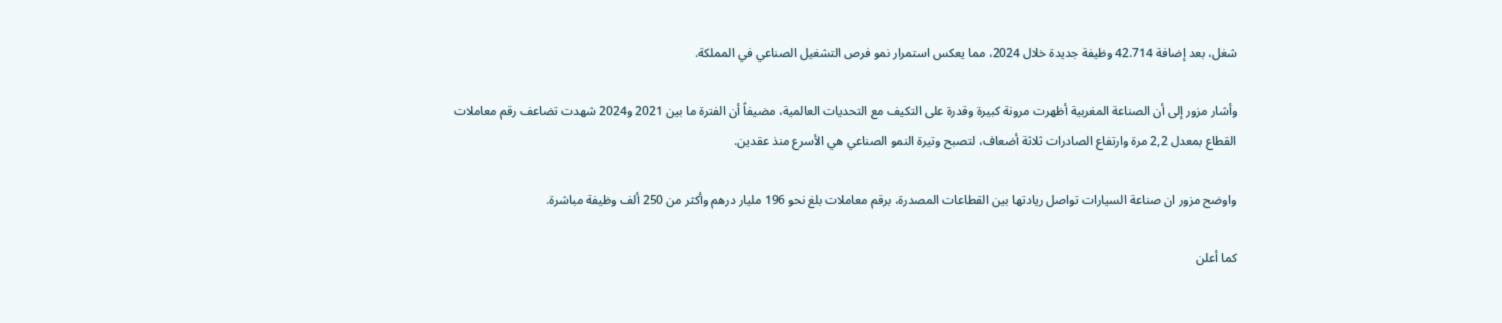شغل، بعد إضافة 42.714 وظيفة جديدة خلال 2024، مما يعكس استمرار نمو فرص التشغيل الصناعي في المملكة.

وأشار مزور إلى أن الصناعة المغربية أظهرت مرونة كبيرة وقدرة على التكيف مع التحديات العالمية، مضيفاً أن الفترة ما بين 2021 و2024 شهدت تضاعف رقم معاملات القطاع بمعدل 2,2 مرة وارتفاع الصادرات ثلاثة أضعاف، لتصبح وتيرة النمو الصناعي هي الأسرع منذ عقدين.

واوضح مزور ان صناعة السيارات تواصل ريادتها بين القطاعات المصدرة، برقم معاملات بلغ نحو 196 مليار درهم وأكثر من 250 ألف وظيفة مباشرة.

كما أعلن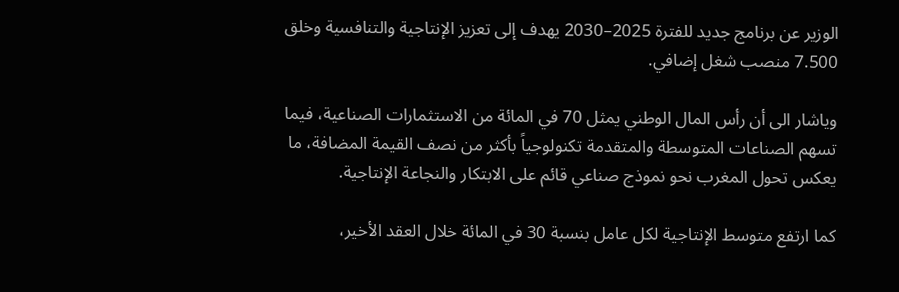الوزير عن برنامج جديد للفترة 2025–2030 يهدف إلى تعزيز الإنتاجية والتنافسية وخلق 7.500 منصب شغل إضافي.

وياشار الى أن رأس المال الوطني يمثل 70 في المائة من الاستثمارات الصناعية، فيما تسهم الصناعات المتوسطة والمتقدمة تكنولوجياً بأكثر من نصف القيمة المضافة، ما يعكس تحول المغرب نحو نموذج صناعي قائم على الابتكار والنجاعة الإنتاجية.

كما ارتفع متوسط الإنتاجية لكل عامل بنسبة 30 في المائة خلال العقد الأخير،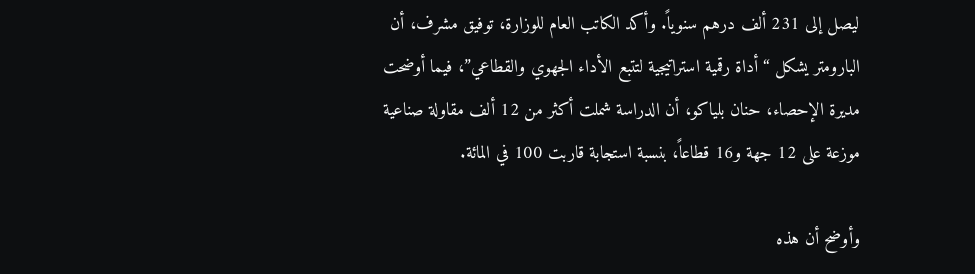ليصل إلى 231 ألف درهم سنوياً. وأكد الكاتب العام للوزارة، توفيق مشرف، أن البارومتر يشكل “أداة رقمية استراتيجية لتتبع الأداء الجهوي والقطاعي”، فيما أوضحت مديرة الإحصاء، حنان بلياكو، أن الدراسة شملت أكثر من 12 ألف مقاولة صناعية موزعة على 12 جهة و16 قطاعاً، بنسبة استجابة قاربت 100 في المائة.

وأوضح أن هذه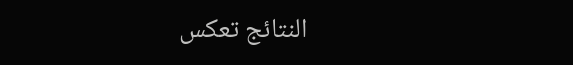النتائج تعكس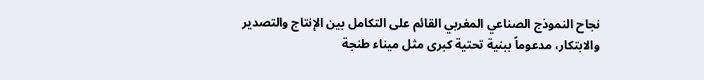نجاح النموذج الصناعي المغربي القائم على التكامل بين الإنتاج والتصدير والابتكار، مدعوماً ببنية تحتية كبرى مثل ميناء طنجة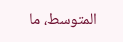المتوسط، ما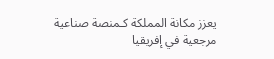يعزز مكانة المملكة كـمنصة صناعية مرجعية في إفريقيا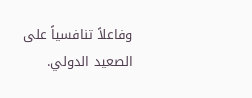وفاعلاً تنافسياً على الصعيد الدولي.